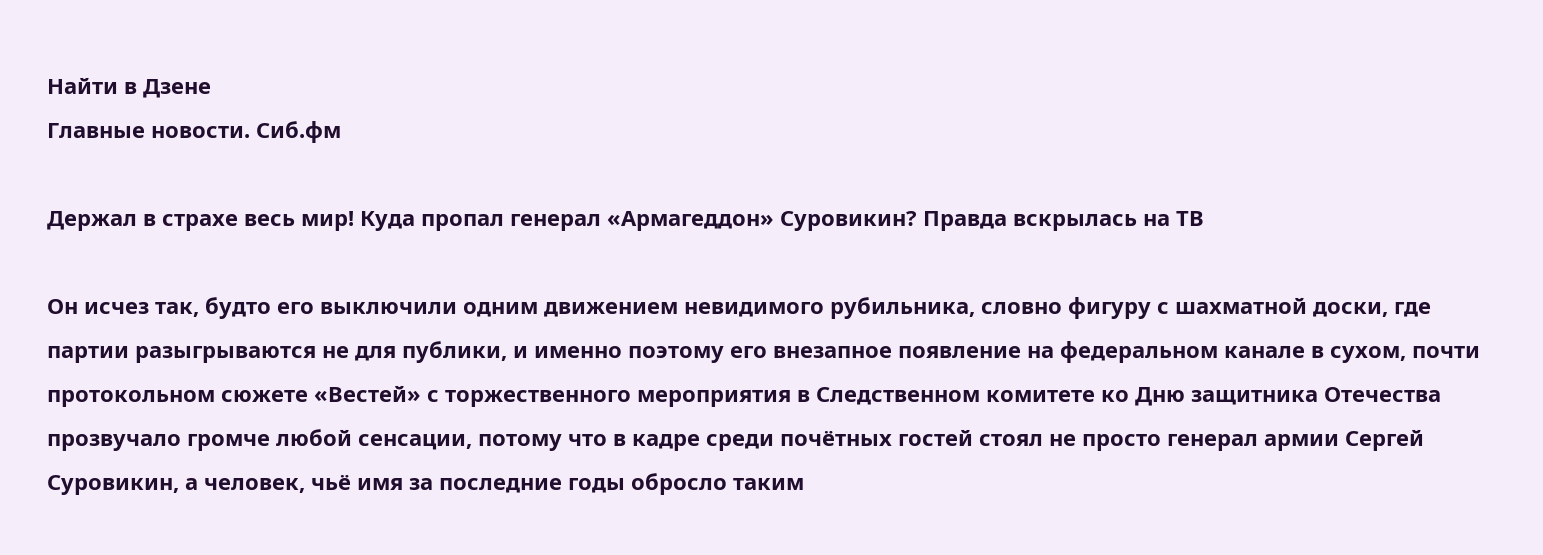Найти в Дзене
Главные новости. Сиб.фм

Держал в страхе весь мир! Куда пропал генерал «Армагеддон» Суровикин? Правда вскрылась на ТВ

Он исчез так, будто его выключили одним движением невидимого рубильника, словно фигуру с шахматной доски, где партии разыгрываются не для публики, и именно поэтому его внезапное появление на федеральном канале в сухом, почти протокольном сюжете «Вестей» с торжественного мероприятия в Следственном комитете ко Дню защитника Отечества прозвучало громче любой сенсации, потому что в кадре среди почётных гостей стоял не просто генерал армии Сергей Суровикин, а человек, чьё имя за последние годы обросло таким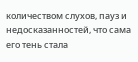количеством слухов, пауз и недосказанностей, что сама его тень стала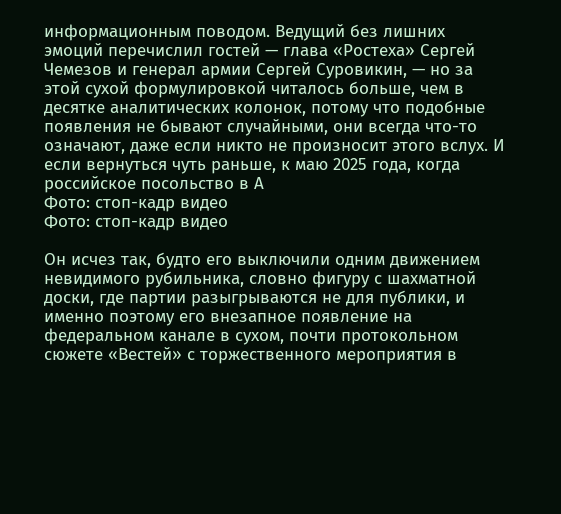информационным поводом. Ведущий без лишних эмоций перечислил гостей — глава «Ростеха» Сергей Чемезов и генерал армии Сергей Суровикин, — но за этой сухой формулировкой читалось больше, чем в десятке аналитических колонок, потому что подобные появления не бывают случайными, они всегда что-то означают, даже если никто не произносит этого вслух. И если вернуться чуть раньше, к маю 2025 года, когда российское посольство в А
Фото: стоп-кадр видео
Фото: стоп-кадр видео

Он исчез так, будто его выключили одним движением невидимого рубильника, словно фигуру с шахматной доски, где партии разыгрываются не для публики, и именно поэтому его внезапное появление на федеральном канале в сухом, почти протокольном сюжете «Вестей» с торжественного мероприятия в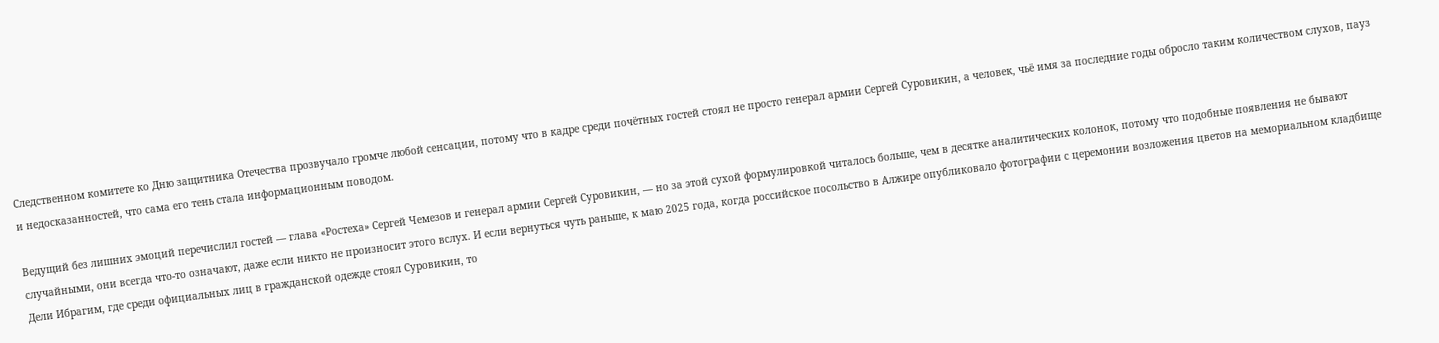Следственном комитете ко Дню защитника Отечества прозвучало громче любой сенсации, потому что в кадре среди почётных гостей стоял не просто генерал армии Сергей Суровикин, а человек, чьё имя за последние годы обросло таким количеством слухов, пауз и недосказанностей, что сама его тень стала информационным поводом.

Ведущий без лишних эмоций перечислил гостей — глава «Ростеха» Сергей Чемезов и генерал армии Сергей Суровикин, — но за этой сухой формулировкой читалось больше, чем в десятке аналитических колонок, потому что подобные появления не бывают случайными, они всегда что-то означают, даже если никто не произносит этого вслух. И если вернуться чуть раньше, к маю 2025 года, когда российское посольство в Алжире опубликовало фотографии с церемонии возложения цветов на мемориальном кладбище Дели Ибрагим, где среди официальных лиц в гражданской одежде стоял Суровикин, то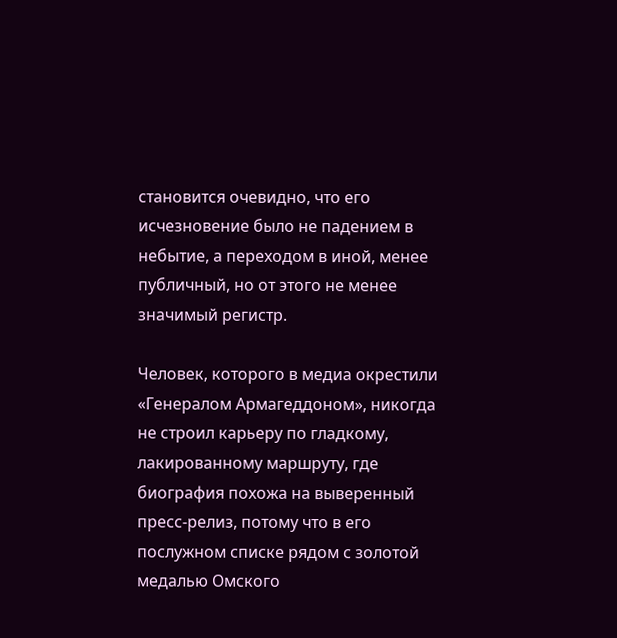становится очевидно, что его исчезновение было не падением в небытие, а переходом в иной, менее публичный, но от этого не менее значимый регистр.

Человек, которого в медиа окрестили «Генералом Армагеддоном», никогда не строил карьеру по гладкому, лакированному маршруту, где биография похожа на выверенный пресс-релиз, потому что в его послужном списке рядом с золотой медалью Омского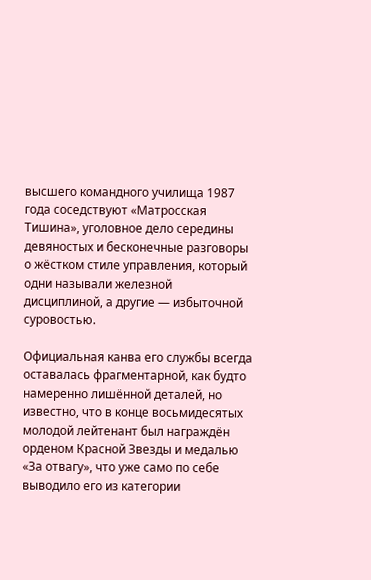высшего командного училища 1987 года соседствуют «Матросская Тишина», уголовное дело середины девяностых и бесконечные разговоры о жёстком стиле управления, который одни называли железной дисциплиной, а другие — избыточной суровостью.

Официальная канва его службы всегда оставалась фрагментарной, как будто намеренно лишённой деталей, но известно, что в конце восьмидесятых молодой лейтенант был награждён орденом Красной Звезды и медалью «За отвагу», что уже само по себе выводило его из категории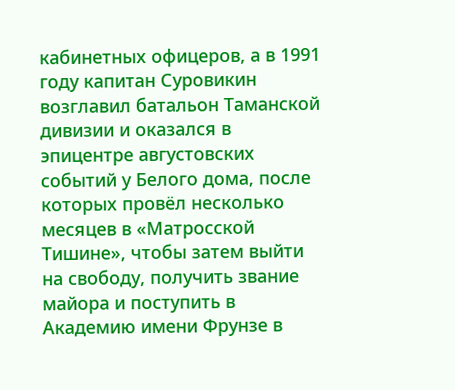кабинетных офицеров, а в 1991 году капитан Суровикин возглавил батальон Таманской дивизии и оказался в эпицентре августовских событий у Белого дома, после которых провёл несколько месяцев в «Матросской Тишине», чтобы затем выйти на свободу, получить звание майора и поступить в Академию имени Фрунзе в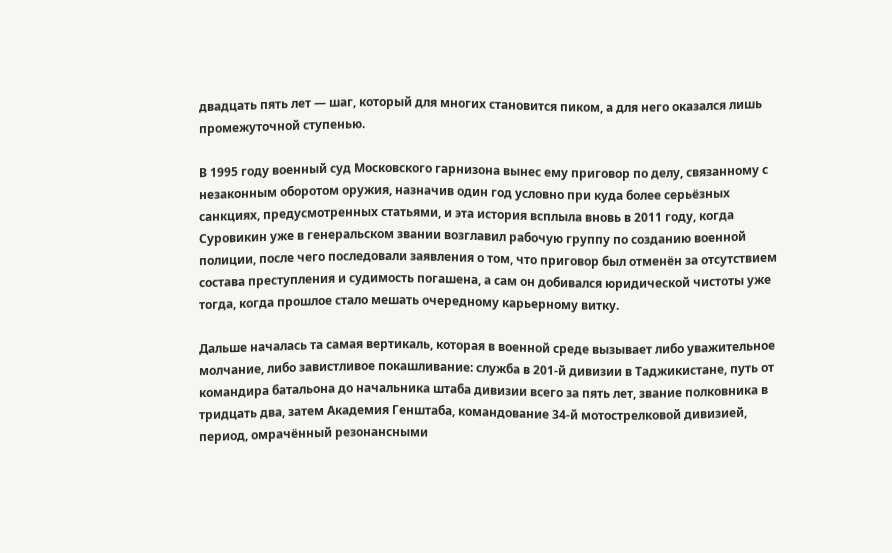двадцать пять лет — шаг, который для многих становится пиком, а для него оказался лишь промежуточной ступенью.

В 1995 году военный суд Московского гарнизона вынес ему приговор по делу, связанному с незаконным оборотом оружия, назначив один год условно при куда более серьёзных санкциях, предусмотренных статьями, и эта история всплыла вновь в 2011 году, когда Суровикин уже в генеральском звании возглавил рабочую группу по созданию военной полиции, после чего последовали заявления о том, что приговор был отменён за отсутствием состава преступления и судимость погашена, а сам он добивался юридической чистоты уже тогда, когда прошлое стало мешать очередному карьерному витку.

Дальше началась та самая вертикаль, которая в военной среде вызывает либо уважительное молчание, либо завистливое покашливание: служба в 201-й дивизии в Таджикистане, путь от командира батальона до начальника штаба дивизии всего за пять лет, звание полковника в тридцать два, затем Академия Генштаба, командование 34-й мотострелковой дивизией, период, омрачённый резонансными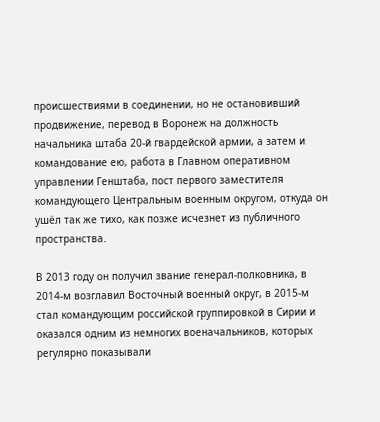происшествиями в соединении, но не остановивший продвижение, перевод в Воронеж на должность начальника штаба 20-й гвардейской армии, а затем и командование ею, работа в Главном оперативном управлении Генштаба, пост первого заместителя командующего Центральным военным округом, откуда он ушёл так же тихо, как позже исчезнет из публичного пространства.

В 2013 году он получил звание генерал-полковника, в 2014-м возглавил Восточный военный округ, в 2015-м стал командующим российской группировкой в Сирии и оказался одним из немногих военачальников, которых регулярно показывали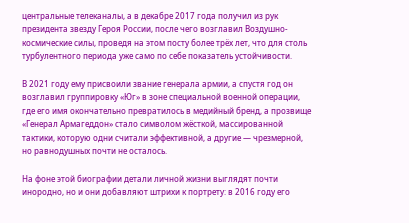центральные телеканалы, а в декабре 2017 года получил из рук президента звезду Героя России, после чего возглавил Воздушно-космические силы, проведя на этом посту более трёх лет, что для столь турбулентного периода уже само по себе показатель устойчивости.

В 2021 году ему присвоили звание генерала армии, а спустя год он возглавил группировку «Юг» в зоне специальной военной операции, где его имя окончательно превратилось в медийный бренд, а прозвище «Генерал Армагеддон» стало символом жёсткой, массированной тактики, которую одни считали эффективной, а другие — чрезмерной, но равнодушных почти не осталось.

На фоне этой биографии детали личной жизни выглядят почти инородно, но и они добавляют штрихи к портрету: в 2016 году его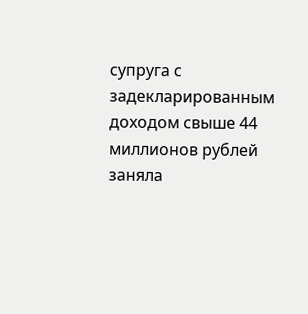супруга с задекларированным доходом свыше 44 миллионов рублей заняла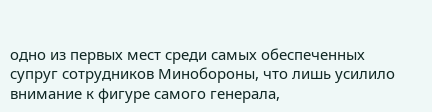одно из первых мест среди самых обеспеченных супруг сотрудников Минобороны, что лишь усилило внимание к фигуре самого генерала,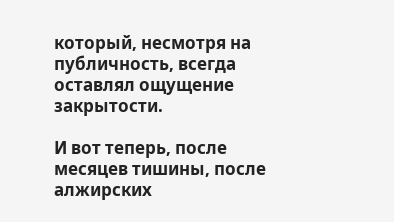который, несмотря на публичность, всегда оставлял ощущение закрытости.

И вот теперь, после месяцев тишины, после алжирских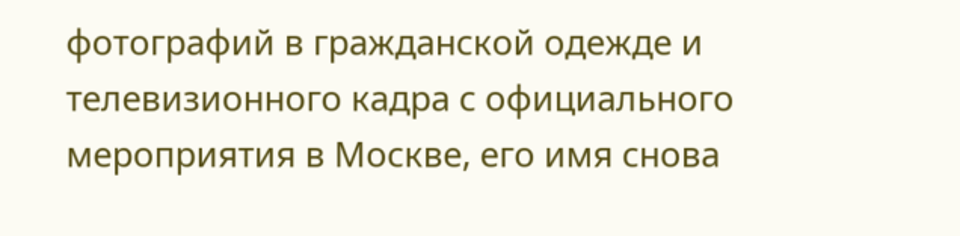фотографий в гражданской одежде и телевизионного кадра с официального мероприятия в Москве, его имя снова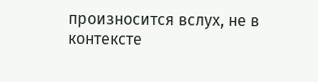произносится вслух, не в контексте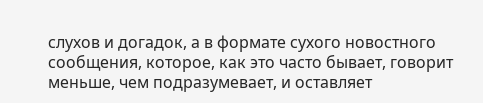слухов и догадок, а в формате сухого новостного сообщения, которое, как это часто бывает, говорит меньше, чем подразумевает, и оставляет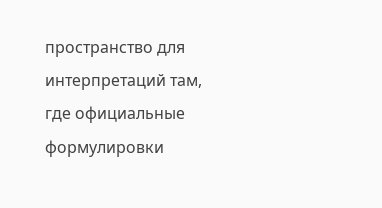пространство для интерпретаций там, где официальные формулировки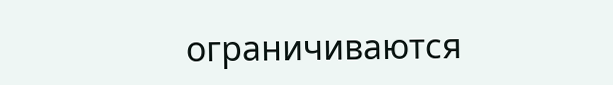ограничиваются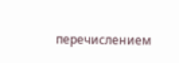перечислением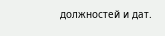должностей и дат.